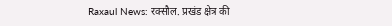Raxaul News: रक्सौल. प्रखंड क्षेत्र की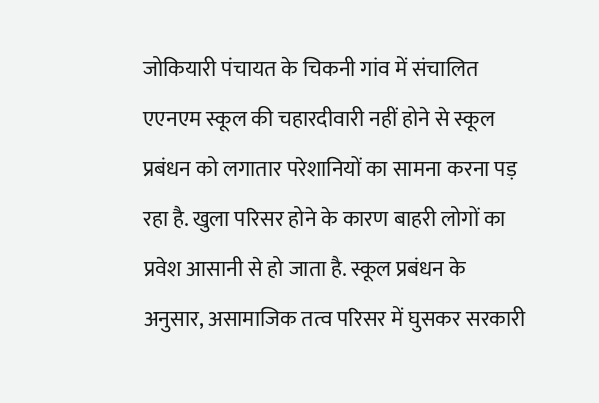जोकियारी पंचायत के चिकनी गांव में संचालित एएनएम स्कूल की चहारदीवारी नहीं होने से स्कूल प्रबंधन को लगातार परेशानियों का सामना करना पड़ रहा है. खुला परिसर होने के कारण बाहरी लोगों का प्रवेश आसानी से हो जाता है. स्कूल प्रबंधन के अनुसार, असामाजिक तत्व परिसर में घुसकर सरकारी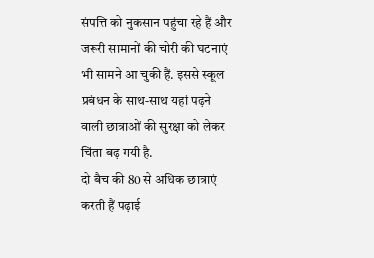संपत्ति को नुकसान पहुंचा रहे हैं और जरूरी सामानों की चोरी की घटनाएं भी सामने आ चुकी हैं. इससे स्कूल प्रबंधन के साथ-साथ यहां पढ़ने वाली छात्राओं की सुरक्षा को लेकर चिंता बढ़ गयी है.
दो बैच की 80 से अधिक छात्राएं करती हैं पढ़ाई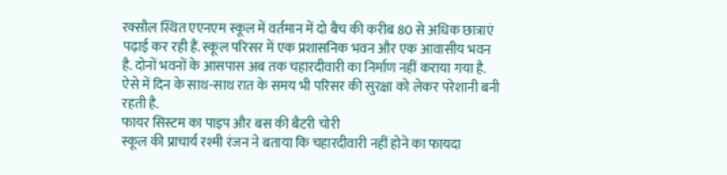रक्सौल स्थित एएनएम स्कूल में वर्तमान में दो बैच की करीब 80 से अधिक छात्राएं पढ़ाई कर रही हैं. स्कूल परिसर में एक प्रशासनिक भवन और एक आवासीय भवन है. दोनों भवनों के आसपास अब तक चहारदीवारी का निर्माण नहीं कराया गया है. ऐसे में दिन के साथ-साथ रात के समय भी परिसर की सुरक्षा को लेकर परेशानी बनी रहती है.
फायर सिस्टम का पाइप और बस की बैटरी चोरी
स्कूल की प्राचार्य रश्मी रंजन ने बताया कि चहारदीवारी नहीं होने का फायदा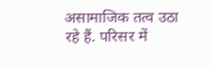असामाजिक तत्व उठा रहे हैं. परिसर में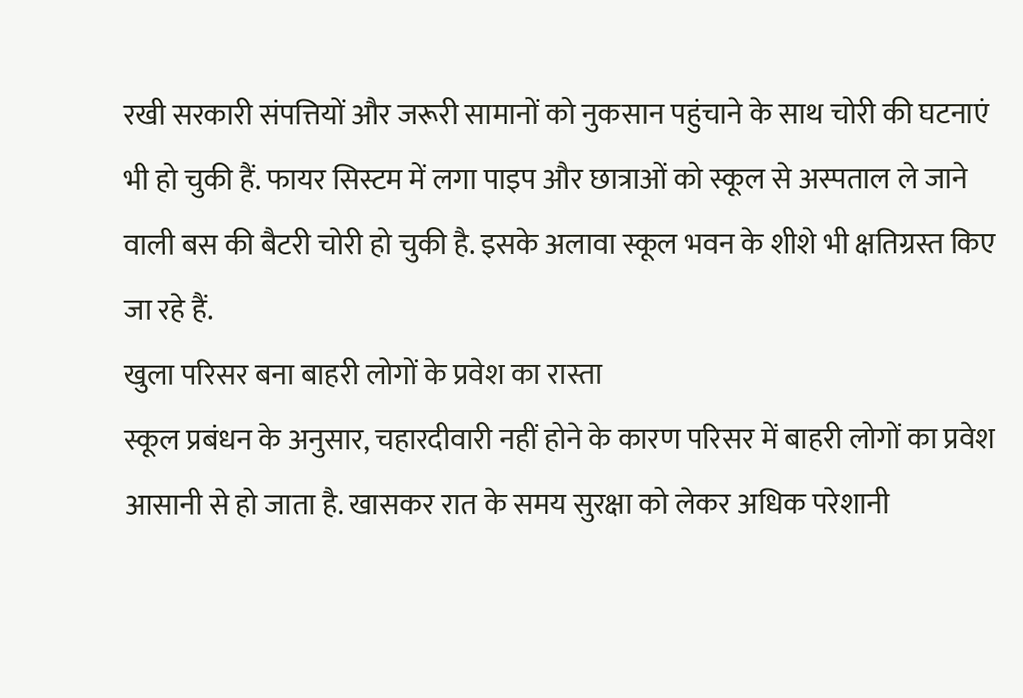रखी सरकारी संपत्तियों और जरूरी सामानों को नुकसान पहुंचाने के साथ चोरी की घटनाएं भी हो चुकी हैं. फायर सिस्टम में लगा पाइप और छात्राओं को स्कूल से अस्पताल ले जाने वाली बस की बैटरी चोरी हो चुकी है. इसके अलावा स्कूल भवन के शीशे भी क्षतिग्रस्त किए जा रहे हैं.
खुला परिसर बना बाहरी लोगों के प्रवेश का रास्ता
स्कूल प्रबंधन के अनुसार, चहारदीवारी नहीं होने के कारण परिसर में बाहरी लोगों का प्रवेश आसानी से हो जाता है. खासकर रात के समय सुरक्षा को लेकर अधिक परेशानी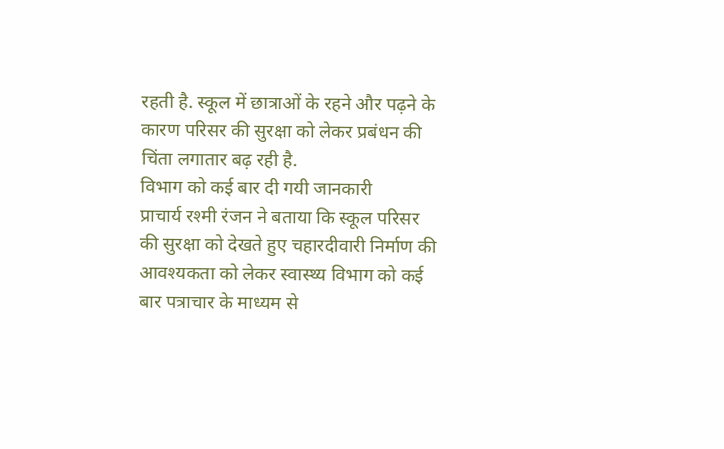रहती है. स्कूल में छात्राओं के रहने और पढ़ने के कारण परिसर की सुरक्षा को लेकर प्रबंधन की चिंता लगातार बढ़ रही है.
विभाग को कई बार दी गयी जानकारी
प्राचार्य रश्मी रंजन ने बताया कि स्कूल परिसर की सुरक्षा को देखते हुए चहारदीवारी निर्माण की आवश्यकता को लेकर स्वास्थ्य विभाग को कई बार पत्राचार के माध्यम से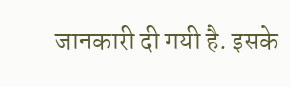जानकारी दी गयी है. इसके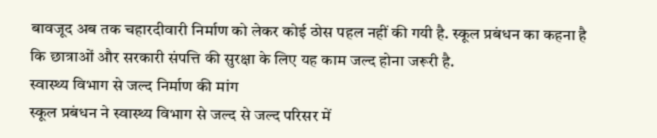बावजूद अब तक चहारदीवारी निर्माण को लेकर कोई ठोस पहल नहीं की गयी है. स्कूल प्रबंधन का कहना है कि छात्राओं और सरकारी संपत्ति की सुरक्षा के लिए यह काम जल्द होना जरूरी है.
स्वास्थ्य विभाग से जल्द निर्माण की मांग
स्कूल प्रबंधन ने स्वास्थ्य विभाग से जल्द से जल्द परिसर में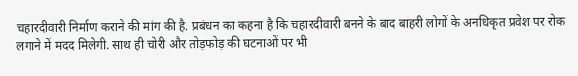चहारदीवारी निर्माण कराने की मांग की है. प्रबंधन का कहना है कि चहारदीवारी बनने के बाद बाहरी लोगों के अनधिकृत प्रवेश पर रोक लगाने में मदद मिलेगी. साथ ही चोरी और तोड़फोड़ की घटनाओं पर भी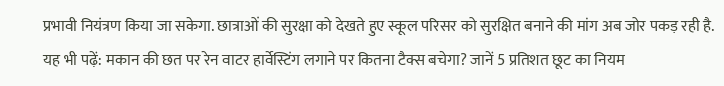प्रभावी नियंत्रण किया जा सकेगा. छात्राओं की सुरक्षा को देखते हुए स्कूल परिसर को सुरक्षित बनाने की मांग अब जोर पकड़ रही है.
यह भी पढ़ें: मकान की छत पर रेन वाटर हार्वेस्टिंग लगाने पर कितना टैक्स बचेगा? जानें 5 प्रतिशत छूट का नियम